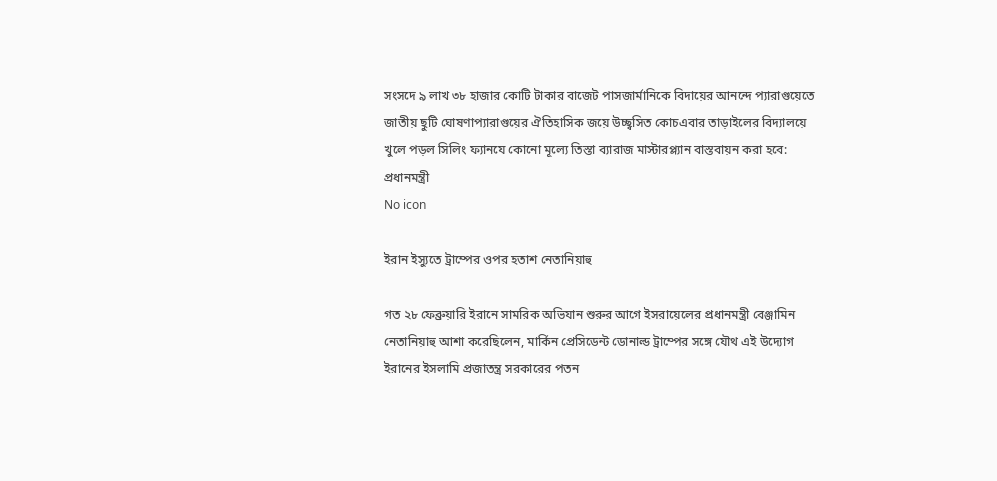সংসদে ৯ লাখ ৩৮ হাজার কোটি টাকার বাজেট পাসজার্মানিকে বিদায়ের আনন্দে প্যারাগুয়েতে জাতীয় ছুটি ঘোষণাপ্যারাগুয়ের ঐতিহাসিক জয়ে উচ্ছ্বসিত কোচএবার তাড়াইলের বিদ্যালয়ে খুলে পড়ল সিলিং ফ্যানযে কোনো মূল্যে তিস্তা ব্যারাজ মাস্টারপ্ল্যান বাস্তবায়ন করা হবে: প্রধানমন্ত্রী
No icon

ইরান ইস্যুতে ট্রাম্পের ওপর হতাশ নেতানিয়াহু

গত ২৮ ফেব্রুয়ারি ইরানে সামরিক অভিযান শুরুর আগে ইসরায়েলের প্রধানমন্ত্রী বেঞ্জামিন নেতানিয়াহু আশা করেছিলেন, মার্কিন প্রেসিডেন্ট ডোনাল্ড ট্রাম্পের সঙ্গে যৌথ এই উদ্যোগ ইরানের ইসলামি প্রজাতন্ত্র সরকারের পতন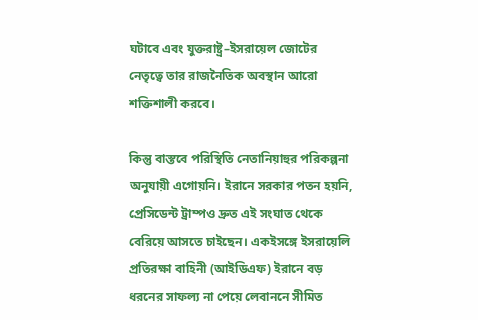ঘটাবে এবং যুক্তরাষ্ট্র–ইসরায়েল জোটের নেতৃত্বে তার রাজনৈতিক অবস্থান আরো শক্তিশালী করবে।

কিন্তু বাস্তবে পরিস্থিতি নেতানিয়াহুর পরিকল্পনা অনুযায়ী এগোয়নি। ইরানে সরকার পতন হয়নি, প্রেসিডেন্ট ট্রাম্পও দ্রুত এই সংঘাত থেকে বেরিয়ে আসতে চাইছেন। একইসঙ্গে ইসরায়েলি প্রতিরক্ষা বাহিনী (আইডিএফ) ইরানে বড় ধরনের সাফল্য না পেয়ে লেবাননে সীমিত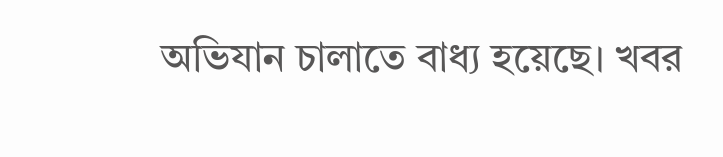অভিযান চালাতে বাধ্য হয়েছে। খবর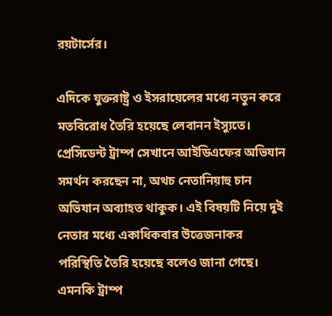রয়টার্সের।

এদিকে যুক্তরাষ্ট্র ও ইসরায়েলের মধ্যে নতুন করে মতবিরোধ তৈরি হয়েছে লেবানন ইস্যুতে। প্রেসিডেন্ট ট্রাম্প সেখানে আইডিএফের অভিযান সমর্থন করছেন না, অথচ নেতানিয়াহু চান অভিযান অব্যাহত থাকুক। এই বিষয়টি নিয়ে দুই নেতার মধ্যে একাধিকবার উত্তেজনাকর পরিস্থিতি তৈরি হয়েছে বলেও জানা গেছে। এমনকি ট্রাম্প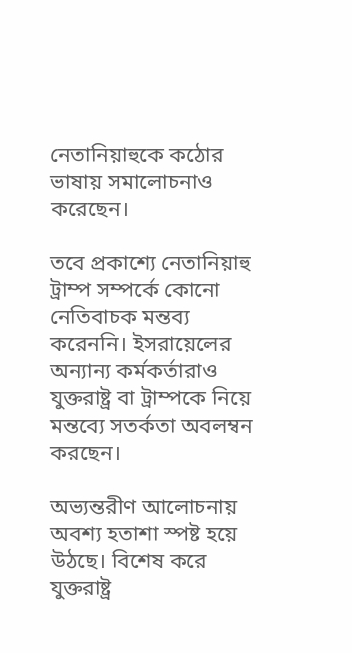নেতানিয়াহুকে কঠোর ভাষায় সমালোচনাও করেছেন।

তবে প্রকাশ্যে নেতানিয়াহু ট্রাম্প সম্পর্কে কোনো নেতিবাচক মন্তব্য করেননি। ইসরায়েলের অন্যান্য কর্মকর্তারাও যুক্তরাষ্ট্র বা ট্রাম্পকে নিয়ে মন্তব্যে সতর্কতা অবলম্বন করছেন।

অভ্যন্তরীণ আলোচনায় অবশ্য হতাশা স্পষ্ট হয়ে উঠছে। বিশেষ করে যুক্তরাষ্ট্র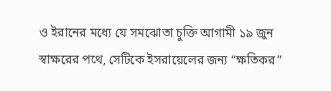ও ইরানের মধ্যে যে সমঝোতা চুক্তি আগামী ১৯ জুন স্বাক্ষরের পথে, সেটিকে ইসরায়েলের জন্য “ক্ষতিকর”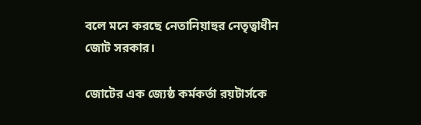বলে মনে করছে নেতানিয়াহুর নেতৃত্বাধীন জোট সরকার।

জোটের এক জ্যেষ্ঠ কর্মকর্তা রয়টার্সকে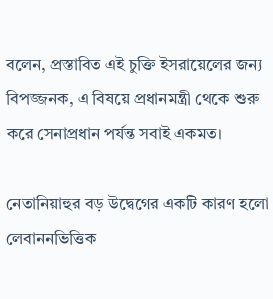বলেন, প্রস্তাবিত এই চুক্তি ইসরায়েলের জন্য বিপজ্জনক, এ বিষয়ে প্রধানমন্ত্রী থেকে শুরু করে সেনাপ্রধান পর্যন্ত সবাই একমত।

নেতানিয়াহুর বড় উদ্বেগের একটি কারণ হলো লেবাননভিত্তিক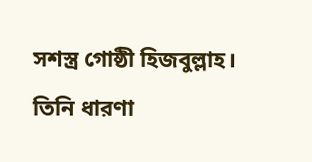সশস্ত্র গোষ্ঠী হিজবুল্লাহ। তিনি ধারণা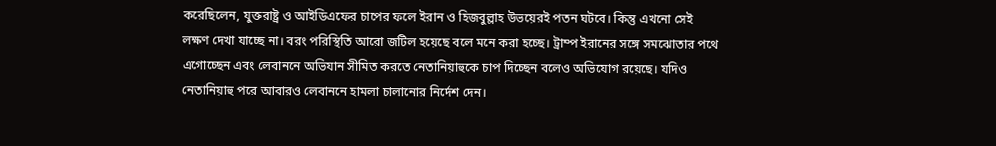করেছিলেন, যুক্তরাষ্ট্র ও আইডিএফের চাপের ফলে ইরান ও হিজবুল্লাহ উভয়েরই পতন ঘটবে। কিন্তু এখনো সেই লক্ষণ দেখা যাচ্ছে না। বরং পরিস্থিতি আরো জটিল হয়েছে বলে মনে করা হচ্ছে। ট্রাম্প ইরানের সঙ্গে সমঝোতার পথে এগোচ্ছেন এবং লেবাননে অভিযান সীমিত করতে নেতানিয়াহুকে চাপ দিচ্ছেন বলেও অভিযোগ রয়েছে। যদিও নেতানিয়াহু পরে আবারও লেবাননে হামলা চালানোর নির্দেশ দেন।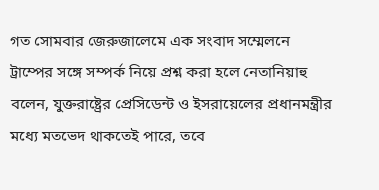গত সোমবার জেরুজালেমে এক সংবাদ সম্মেলনে ট্রাম্পের সঙ্গে সম্পর্ক নিয়ে প্রশ্ন করা হলে নেতানিয়াহু বলেন, যুক্তরাষ্ট্রের প্রেসিডেন্ট ও ইসরায়েলের প্রধানমন্ত্রীর মধ্যে মতভেদ থাকতেই পারে, তবে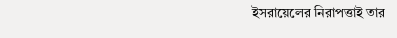ইসরায়েলের নিরাপত্তাই তার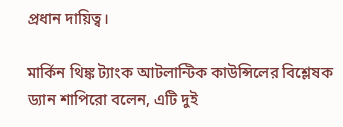প্রধান দায়িত্ব।

মার্কিন থিঙ্ক ট্যাংক আটলান্টিক কাউন্সিলের বিশ্লেষক ড্যান শাপিরো বলেন, এটি দুই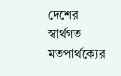দেশের স্বার্থগত মতপার্থক্যের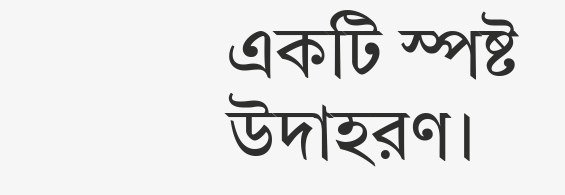একটি স্পষ্ট উদাহরণ।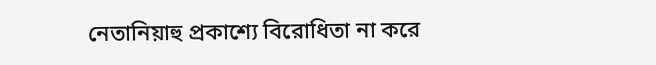নেতানিয়াহু প্রকাশ্যে বিরোধিতা না করে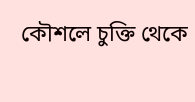কৌশলে চুক্তি থেকে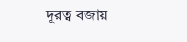দূরত্ব বজায়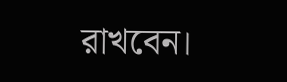রাখবেন।